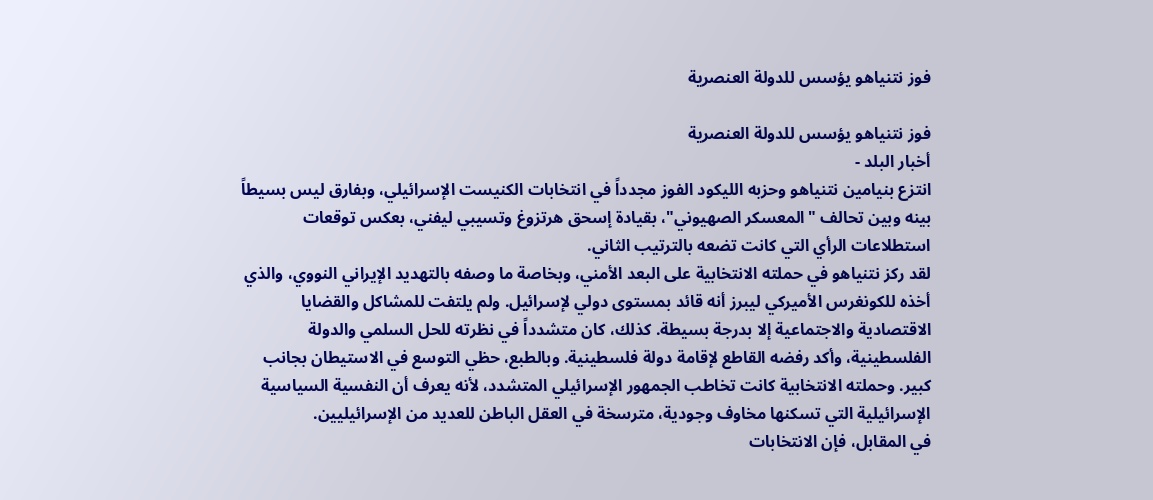فوز نتنياهو يؤسس للدولة العنصرية

فوز نتنياهو يؤسس للدولة العنصرية
أخبار البلد -
انتزع بنيامين نتنياهو وحزبه الليكود الفوز مجدداً في انتخابات الكنيست الإسرائيلي، وبفارق ليس بسيطاً بينه وبين تحالف "المعسكر الصهيوني"، بقيادة إسحق هرتزوغ وتسيبي ليفني، بعكس توقعات استطلاعات الرأي التي كانت تضعه بالترتيب الثاني.
لقد ركز نتنياهو في حملته الانتخابية على البعد الأمني، وبخاصة ما وصفه بالتهديد الإيراني النووي، والذي أخذه للكونغرس الأميركي ليبرز أنه قائد بمستوى دولي لإسرائيل. ولم يلتفت للمشاكل والقضايا الاقتصادية والاجتماعية إلا بدرجة بسيطة. كذلك، كان متشدداً في نظرته للحل السلمي والدولة الفلسطينية، وأكد رفضه القاطع لإقامة دولة فلسطينية. وبالطبع، حظي التوسع في الاستيطان بجانب كبير. وحملته الانتخابية كانت تخاطب الجمهور الإسرائيلي المتشدد، لأنه يعرف أن النفسية السياسية الإسرائيلية التي تسكنها مخاوف وجودية، مترسخة في العقل الباطن للعديد من الإسرائيليين.
في المقابل، فإن الانتخابات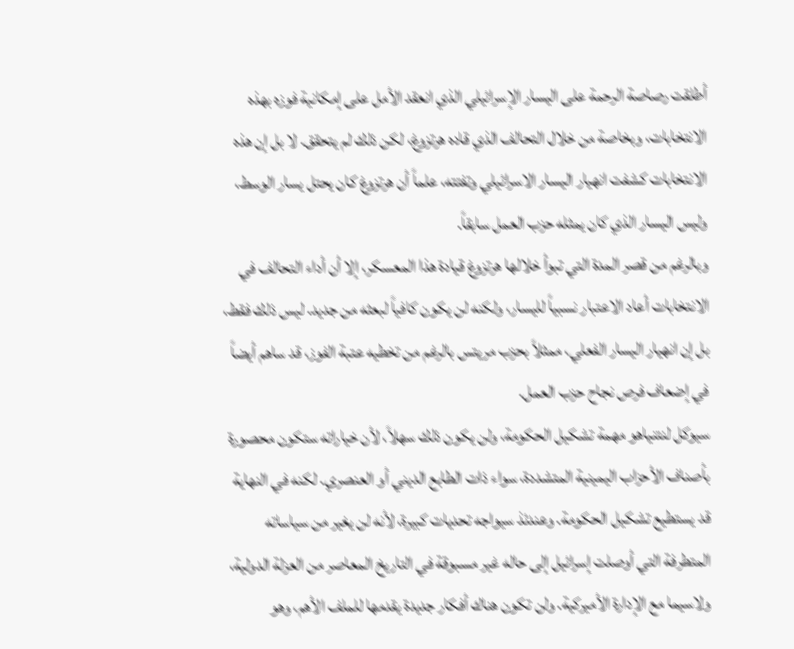أطلقت رصاصة الرحمة على اليسار الإسرائيلي الذي انعقد الأمل على إمكانية فوزه بهذه الانتخابات، وبخاصة من خلال التحالف الذي قاده هرتزوغ، لكن ذلك لم يتحقق. لا بل إن هذه الانتخابات كشفت انهيار اليسار الاسرائيلي وتفتته، علماً أن هرتزوغ كان يحتل يسار الوسط، وليس اليسار الذي كان يمثله حزب العمل سابقاً.
وبالرغم من قصر المدة التي تبوأ خلالها هرتزوغ قيادة هذا المعسكر، إلا أن أداء التحالف في الانتخابات أعاد الاعتبار نسبياً لليسار، ولكنه لن يكون كافياً لبعثه من جديد. ليس ذلك فقط، بل إن انهيار اليسار الفعلي، ممثلاً بحزب مريتس بالرغم من تخطيه عتبة الفوز، قد ساهم أيضاً في إضعاف فرص نجاح حزب العمل.
سيوكل لنتنياهو مهمة تشكيل الحكومة، ولن يكون ذلك سهلاً، لأن خياراته ستكون محصورة بأصناف الأحزاب اليمينية المتشددة، سواء ذات الطابع الديني أو العنصري. لكنه في النهاية قد يستطيع تشكيل الحكومة. وعندئذ سيواجه تحديات كبيرة، لأنه لن يغير من سياساته المتطرفة التي أوصلت إسرائيل إلى حاله غير مسبوقة في التاريخ المعاصر من العزلة الدولية، ولاسيما مع الإدارة الأميركية. ولن تكون هناك أفكار جديدة يقدمها للملف الأهم، وهو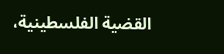القضية الفلسطينية،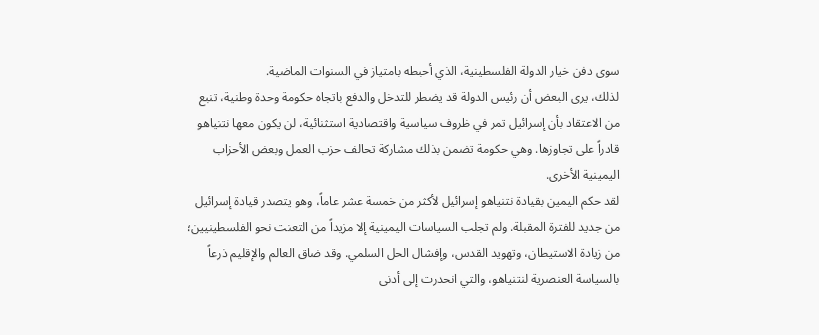سوى دفن خيار الدولة الفلسطينية، الذي أحبطه بامتياز في السنوات الماضية.
لذلك، يرى البعض أن رئيس الدولة قد يضطر للتدخل والدفع باتجاه حكومة وحدة وطنية، تنبع من الاعتقاد بأن إسرائيل تمر في ظروف سياسية واقتصادية استثنائية، لن يكون معها نتنياهو قادراً على تجاوزها. وهي حكومة تضمن بذلك مشاركة تحالف حزب العمل وبعض الأحزاب اليمينية الأخرى.
لقد حكم اليمين بقيادة نتنياهو إسرائيل لأكثر من خمسة عشر عاماً، وهو يتصدر قيادة إسرائيل من جديد للفترة المقبلة. ولم تجلب السياسات اليمينية إلا مزيداً من التعنت نحو الفلسطينيين؛ من زيادة الاستيطان، وتهويد القدس، وإفشال الحل السلمي. وقد ضاق العالم والإقليم ذرعاً بالسياسة العنصرية لنتنياهو، والتي انحدرت إلى أدنى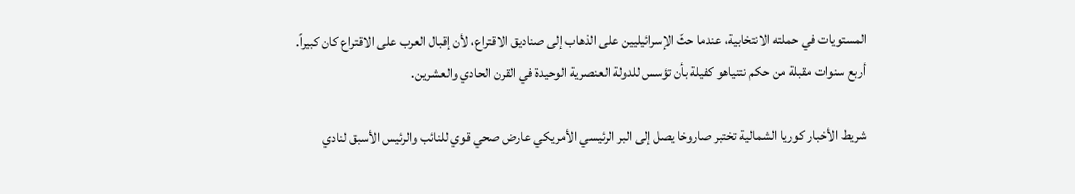المستويات في حملته الانتخابية، عندما حثّ الإسرائيليين على الذهاب إلى صناديق الاقتراع، لأن إقبال العرب على الاقتراع كان كبيراً.
أربع سنوات مقبلة من حكم نتنياهو كفيلة بأن تؤسس للدولة العنصرية الوحيدة في القرن الحادي والعشرين.

شريط الأخبار كوريا الشمالية تختبر صاروخا يصل إلى البر الرئيسي الأمريكي عارض صحي قوي للنائب والرئيس الأسبق لنادي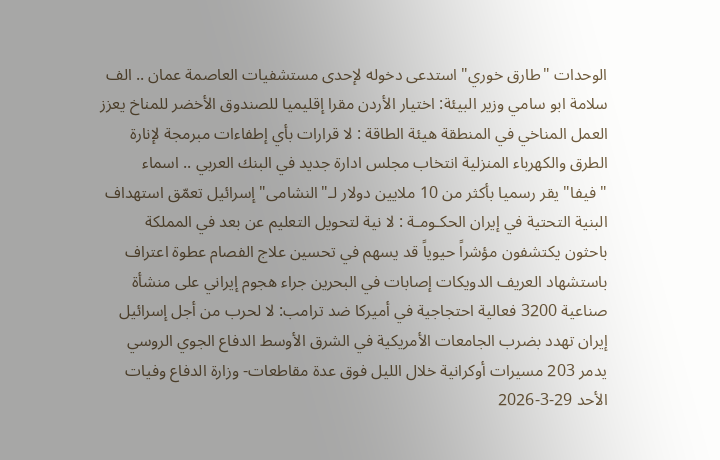الوحدات "طارق خوري" استدعى دخوله لإحدى مستشفيات العاصمة عمان .. الف سلامة ابو سامي وزير البيئة: اختيار الأردن مقرا إقليميا للصندوق الأخضر للمناخ يعزز العمل المناخي في المنطقة هيئة الطاقة : لا قرارات بأي إطفاءات مبرمجة لإنارة الطرق والكهرباء المنزلية انتخاب مجلس ادارة جديد في البنك العربي .. اسماء "فيفا" يقر رسميا بأكثر من 10 ملايين دولار لـ"النشامى" إسرائيل تعمّق استهداف البنية التحتية في إيران الحكـومـة : لا نية لتحويل التعليم عن بعد في المملكة باحثون يكتشفون مؤشراً حيوياً قد يسهم في تحسين علاج الفصام عطوة اعتراف باستشهاد العريف الدويكات إصابات في البحرين جراء هجوم إيراني على منشأة صناعية 3200 فعالية احتجاجية في أميركا ضد ترامب: لا لحرب من أجل إسرائيل إيران تهدد بضرب الجامعات الأمريكية في الشرق الأوسط الدفاع الجوي الروسي يدمر 203 مسيرات أوكرانية خلال الليل فوق عدة مقاطعات- وزارة الدفاع وفيات الأحد 29-3-2026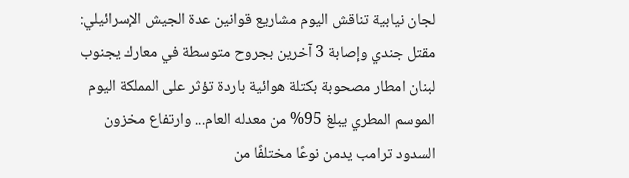لجان نيابية تناقش اليوم مشاريع قوانين عدة الجيش الإسرائيلي: مقتل جندي وإصابة 3 آخرين بجروح متوسطة في معارك يجنوب لبنان امطار مصحوبة بكتلة هوائية باردة تؤثر على المملكة اليوم الموسم المطري يبلغ 95% من معدله العام... وارتفاع مخزون السدود ترامب يدمن نوعًا مختلفًا من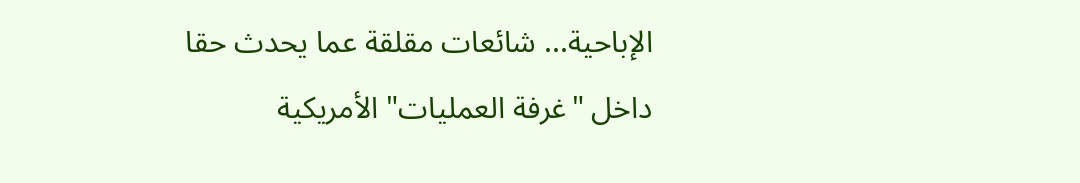الإباحية... شائعات مقلقة عما يحدث حقا داخل "غرفة العمليات" الأمريكية